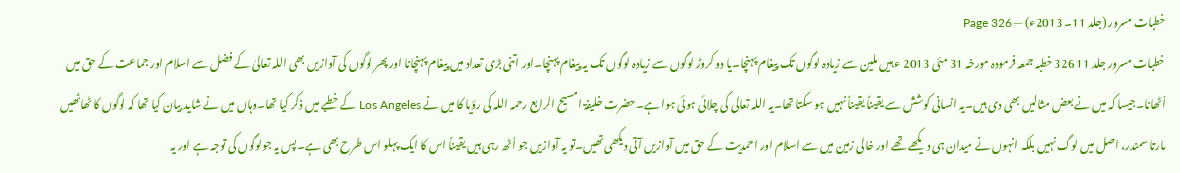خطبات مسرور (جلد 11۔ 2013ء) — Page 326
خطبات مسرور جلد 11 326 خطبہ جمعہ فرمودہ مورخہ 31 مئی 2013 ء ہیں ملین سے زیادہ لوگوں تک پیغام پہنچا۔یا دو کروڑ لوگوں سے زیادہ لوگوں تک یہ پیغام پہنچا۔اور اتنی بڑی تعداد میں پیغام پہنچانا اور پھر لوگوں کی آوازیں بھی اللہ تعالیٰ کے فضل سے اسلام اور جماعت کے حق میں اُٹھانا۔جیسا کہ میں نے بعض مثالیں بھی دی ہیں۔یہ انسانی کوشش سے یقیناً یقیناً نہیں ہو سکتا تھا۔یہ اللہ تعالی کی چلائی ہوئی ہوا ہے۔حضرت خلیفۃ امسیح الرابع رحمہ اللہ کی رؤیا کا میں نے Los Angeles کے خطبے میں ذکر کیا تھا۔وہاں میں نے شاید بیان کیا تھا کہ لوگوں کا ٹھاٹھیں مارتا سمندر، اصل میں لوگ نہیں بلکہ انہوں نے میدان ہی دیکھے تھے اور خالی زمین میں سے اسلام اور احمدیت کے حق میں آوازیں آتی دیکھی تھیں۔تو یہ آوازیں جو اُٹھ رہی ہیں یقیناً اس کا ایک پہلو اس طرح بھی ہے۔پس یہ جولوگوں کی توجہ ہے اور یہ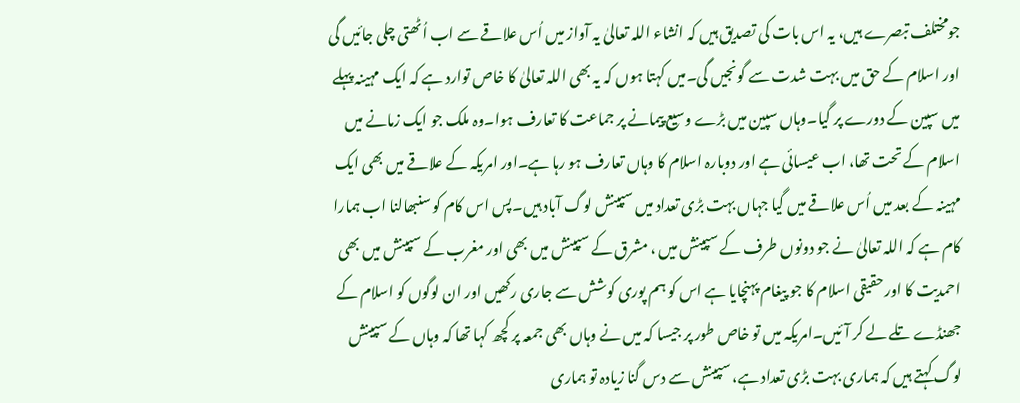جومختلف تبصرے ہیں، یہ اس بات کی تصدیق ہیں کہ انشاء اللہ تعالیٰ یہ آواز میں اُس علاقے سے اب اُٹھتی چلی جائیں گی اور اسلام کے حق میں بہت شدت سے گونجیں گی۔میں کہتا ہوں کہ یہ بھی اللہ تعالیٰ کا خاص توارد ہے کہ ایک مہینہ پہلے میں سپین کے دورے پر گیا۔وہاں سپین میں بڑے وسیع پیمانے پر جماعت کا تعارف ہوا۔وہ ملک جو ایک زمانے میں اسلام کے تحت تھا، اب عیسائی ہے اور دوبارہ اسلام کا وہاں تعارف ہو رہا ہے۔اور امریکہ کے علاقے میں بھی ایک مہینہ کے بعد میں اُس علاقے میں گیا جہاں بہت بڑی تعداد میں سپینش لوگ آباد ہیں۔پس اس کام کو سنبھالنا اب ہمارا کام ہے کہ اللہ تعالیٰ نے جو دونوں طرف کے سپینش میں ، مشرق کے سپینش میں بھی اور مغرب کے سپینش میں بھی احمدیت کا اور حقیقی اسلام کا جو پیغام پہنچایا ہے اس کو ہم پوری کوشش سے جاری رکھیں اور ان لوگوں کو اسلام کے جھنڈے تلے لے کر آئیں۔امریکہ میں تو خاص طور پر جیسا کہ میں نے وہاں بھی جمعہ پر کچھ کہا تھا کہ وہاں کے سپینش لوگ کہتے ہیں کہ ہماری بہت بڑی تعداد ہے، سپینش سے دس گنا زیادہ تو ہماری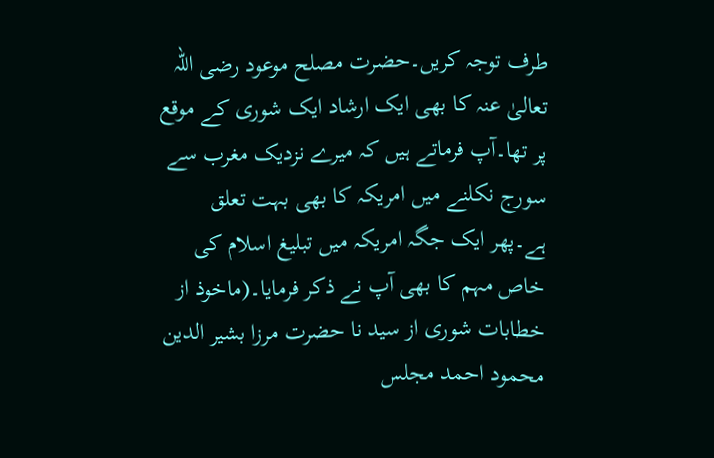طرف توجہ کریں۔حضرت مصلح موعود رضی اللہ تعالیٰ عنہ کا بھی ایک ارشاد ایک شوری کے موقع پر تھا۔آپ فرماتے ہیں کہ میرے نزدیک مغرب سے سورج نکلنے میں امریکہ کا بھی بہت تعلق ہے۔پھر ایک جگہ امریکہ میں تبلیغ اسلام کی خاص مہم کا بھی آپ نے ذکر فرمایا۔(ماخوذ از خطابات شوری از سید نا حضرت مرزا بشیر الدین محمود احمد مجلس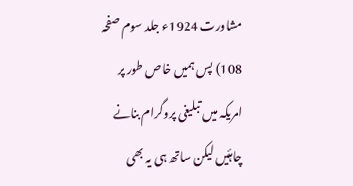مشاورت 1924ء جلد سوم صفحہ 108) پس ہمیں خاص طور پر امریکہ میں تبلیغی پروگرام بنانے چاہئیں لیکن ساتھ ہی یہ بھی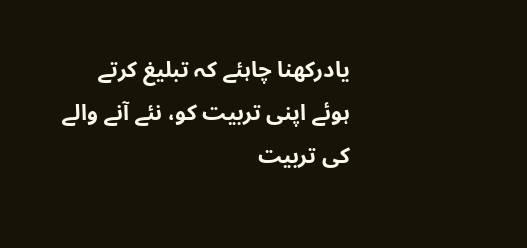یادرکھنا چاہئے کہ تبلیغ کرتے ہوئے اپنی تربیت کو، نئے آنے والے کی تربیت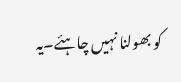کو بھولنا نہیں چاہئے۔یہ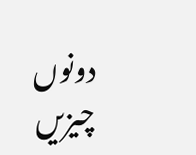دونوں چیزیں